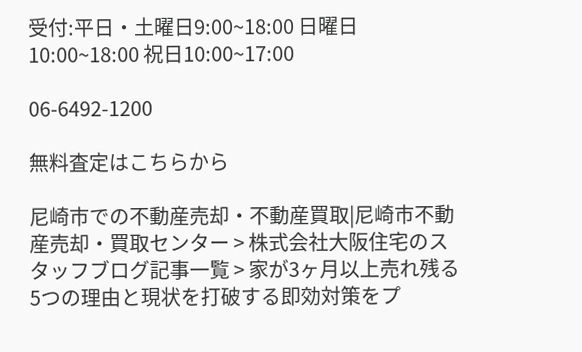受付:平日・土曜日9:00~18:00 日曜日10:00~18:00 祝日10:00~17:00

06-6492-1200

無料査定はこちらから

尼崎市での不動産売却・不動産買取|尼崎市不動産売却・買取センター > 株式会社大阪住宅のスタッフブログ記事一覧 > 家が3ヶ月以上売れ残る5つの理由と現状を打破する即効対策をプ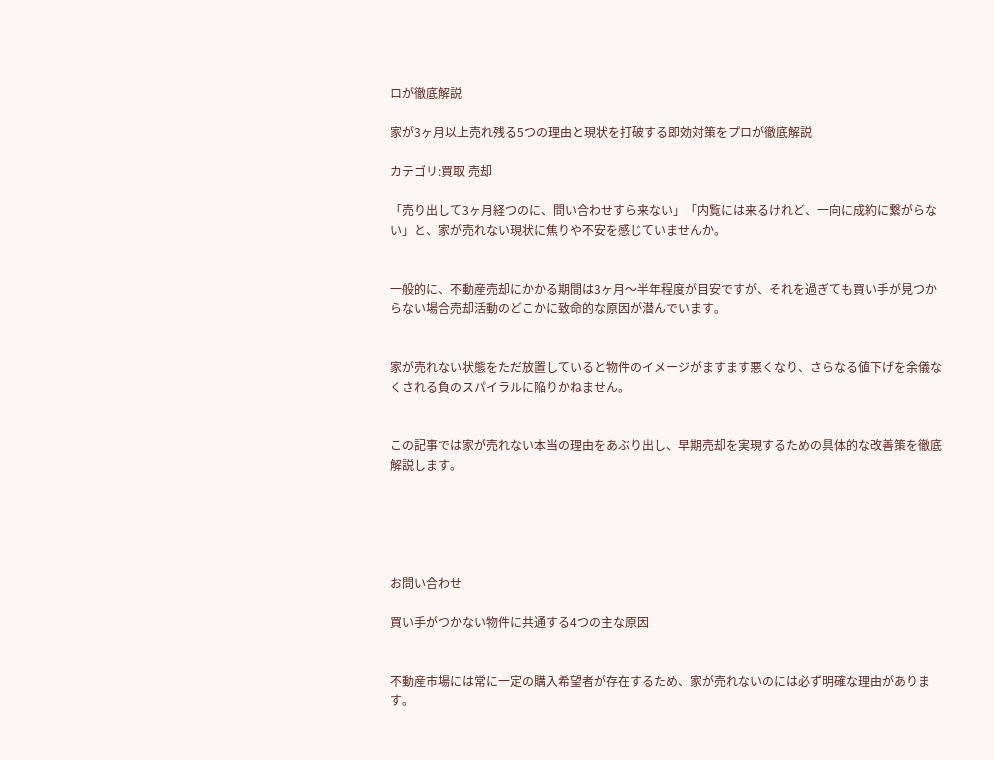ロが徹底解説

家が3ヶ月以上売れ残る5つの理由と現状を打破する即効対策をプロが徹底解説

カテゴリ:買取 売却

「売り出して3ヶ月経つのに、問い合わせすら来ない」「内覧には来るけれど、一向に成約に繋がらない」と、家が売れない現状に焦りや不安を感じていませんか。


一般的に、不動産売却にかかる期間は3ヶ月〜半年程度が目安ですが、それを過ぎても買い手が見つからない場合売却活動のどこかに致命的な原因が潜んでいます。


家が売れない状態をただ放置していると物件のイメージがますます悪くなり、さらなる値下げを余儀なくされる負のスパイラルに陥りかねません。


この記事では家が売れない本当の理由をあぶり出し、早期売却を実現するための具体的な改善策を徹底解説します。





お問い合わせ

買い手がつかない物件に共通する4つの主な原因


不動産市場には常に一定の購入希望者が存在するため、家が売れないのには必ず明確な理由があります。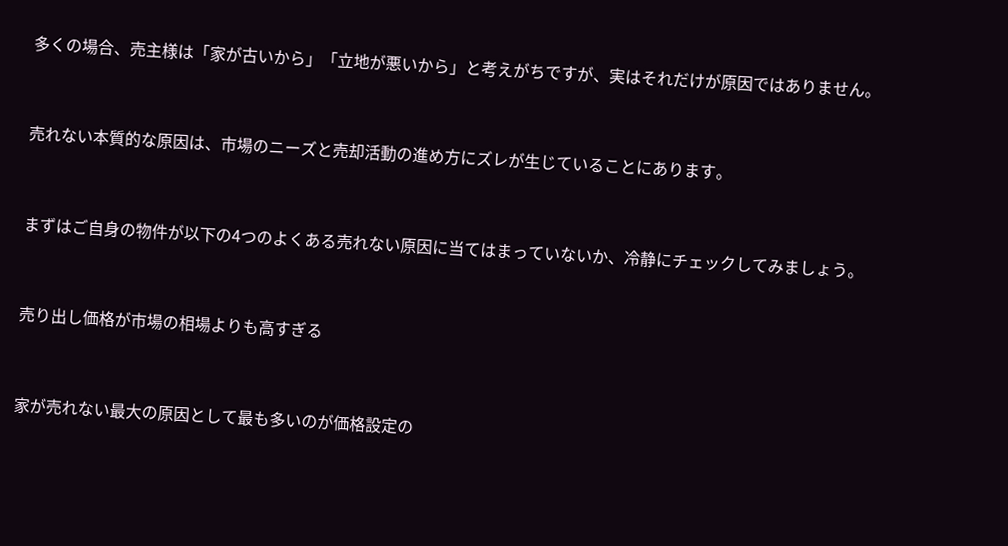多くの場合、売主様は「家が古いから」「立地が悪いから」と考えがちですが、実はそれだけが原因ではありません。


売れない本質的な原因は、市場のニーズと売却活動の進め方にズレが生じていることにあります。


まずはご自身の物件が以下の4つのよくある売れない原因に当てはまっていないか、冷静にチェックしてみましょう。


売り出し価格が市場の相場よりも高すぎる


家が売れない最大の原因として最も多いのが価格設定の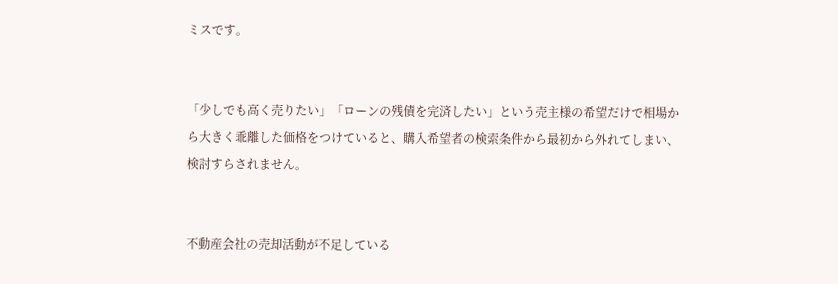ミスです。


「少しでも高く売りたい」「ローンの残債を完済したい」という売主様の希望だけで相場から大きく乖離した価格をつけていると、購入希望者の検索条件から最初から外れてしまい、検討すらされません。


不動産会社の売却活動が不足している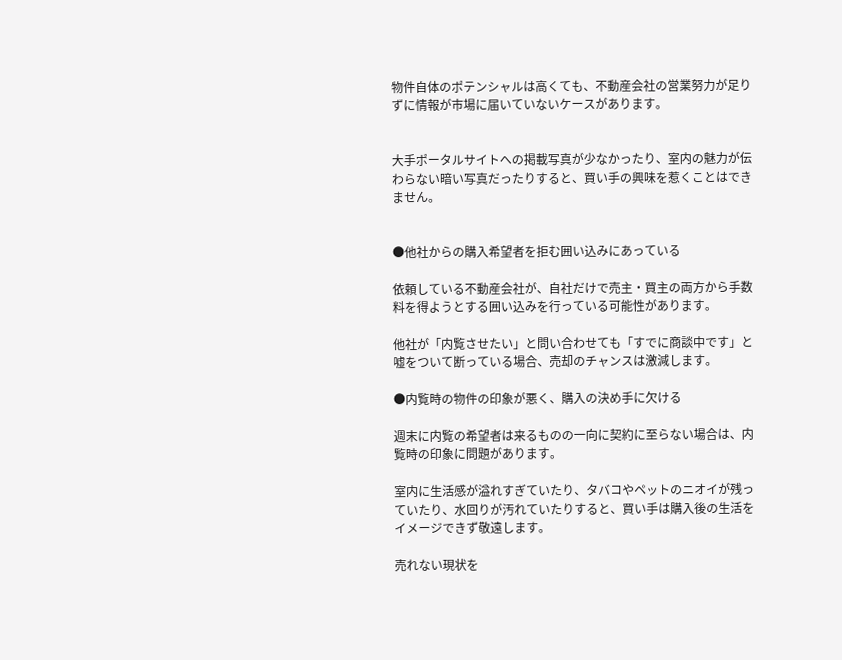物件自体のポテンシャルは高くても、不動産会社の営業努力が足りずに情報が市場に届いていないケースがあります。


大手ポータルサイトへの掲載写真が少なかったり、室内の魅力が伝わらない暗い写真だったりすると、買い手の興味を惹くことはできません。


●他社からの購入希望者を拒む囲い込みにあっている

依頼している不動産会社が、自社だけで売主・買主の両方から手数料を得ようとする囲い込みを行っている可能性があります。

他社が「内覧させたい」と問い合わせても「すでに商談中です」と嘘をついて断っている場合、売却のチャンスは激減します。

●内覧時の物件の印象が悪く、購入の決め手に欠ける

週末に内覧の希望者は来るものの一向に契約に至らない場合は、内覧時の印象に問題があります。

室内に生活感が溢れすぎていたり、タバコやペットのニオイが残っていたり、水回りが汚れていたりすると、買い手は購入後の生活をイメージできず敬遠します。

売れない現状を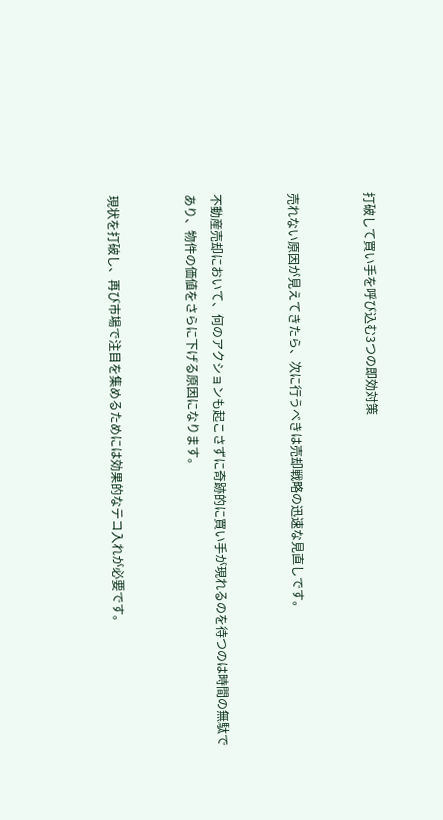打破して買い手を呼び込む3つの即効対策


売れない原因が見えてきたら、次に行うべきは売却戦略の迅速な見直しです。


不動産売却において、何のアクションも起こさずに奇跡的に買い手が現れるのを待つのは時間の無駄であり、物件の価値をさらに下げる原因になります。


現状を打破し、再び市場で注目を集めるためには効果的なテコ入れが必要です。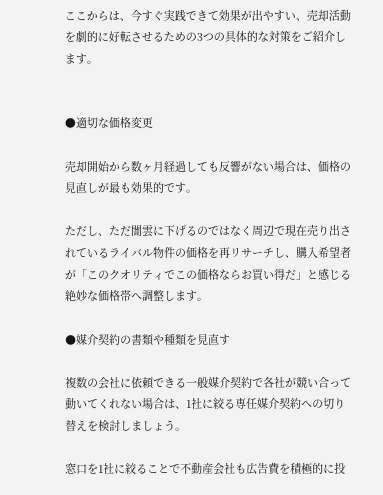ここからは、今すぐ実践できて効果が出やすい、売却活動を劇的に好転させるための3つの具体的な対策をご紹介します。


●適切な価格変更

売却開始から数ヶ月経過しても反響がない場合は、価格の見直しが最も効果的です。

ただし、ただ闇雲に下げるのではなく周辺で現在売り出されているライバル物件の価格を再リサーチし、購入希望者が「このクオリティでこの価格ならお買い得だ」と感じる絶妙な価格帯へ調整します。

●媒介契約の書類や種類を見直す

複数の会社に依頼できる一般媒介契約で各社が競い合って動いてくれない場合は、1社に絞る専任媒介契約への切り替えを検討しましょう。

窓口を1社に絞ることで不動産会社も広告費を積極的に投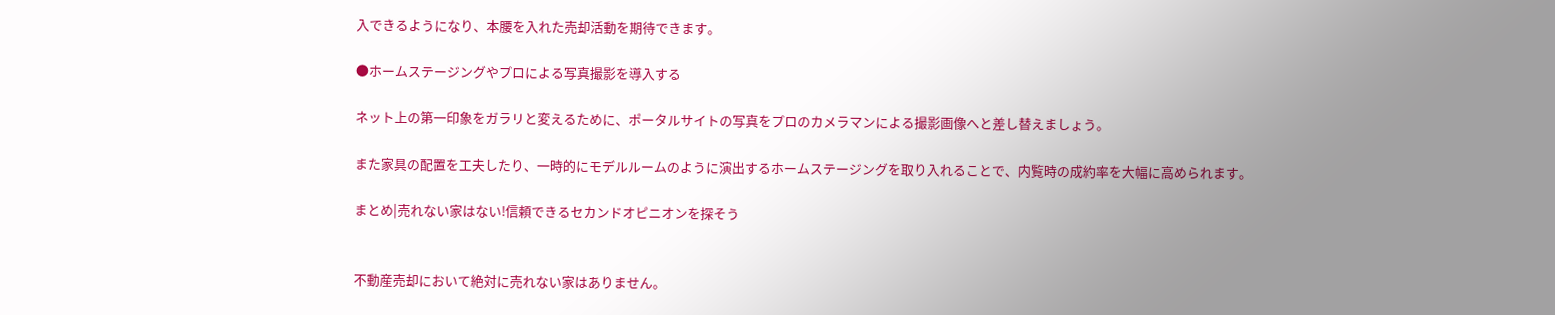入できるようになり、本腰を入れた売却活動を期待できます。

●ホームステージングやプロによる写真撮影を導入する

ネット上の第一印象をガラリと変えるために、ポータルサイトの写真をプロのカメラマンによる撮影画像へと差し替えましょう。

また家具の配置を工夫したり、一時的にモデルルームのように演出するホームステージングを取り入れることで、内覧時の成約率を大幅に高められます。

まとめ|売れない家はない!信頼できるセカンドオピニオンを探そう


不動産売却において絶対に売れない家はありません。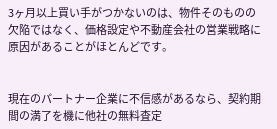3ヶ月以上買い手がつかないのは、物件そのものの欠陥ではなく、価格設定や不動産会社の営業戦略に原因があることがほとんどです。


現在のパートナー企業に不信感があるなら、契約期間の満了を機に他社の無料査定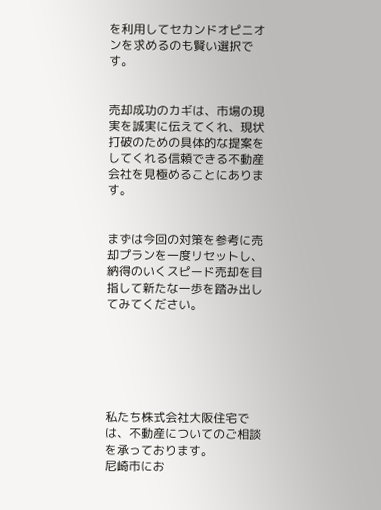を利用してセカンドオピニオンを求めるのも賢い選択です。


売却成功のカギは、市場の現実を誠実に伝えてくれ、現状打破のための具体的な提案をしてくれる信頼できる不動産会社を見極めることにあります。


まずは今回の対策を参考に売却プランを一度リセットし、納得のいくスピード売却を目指して新たな一歩を踏み出してみてください。






私たち株式会社大阪住宅では、不動産についてのご相談を承っております。
尼崎市にお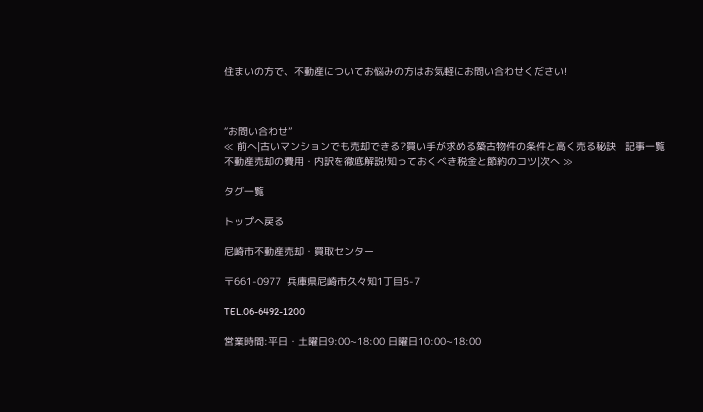住まいの方で、不動産についてお悩みの方はお気軽にお問い合わせください!



“お問い合わせ”
≪ 前へ|古いマンションでも売却できる?買い手が求める築古物件の条件と高く売る秘訣   記事一覧   不動産売却の費用・内訳を徹底解説!知っておくべき税金と節約のコツ|次へ ≫

タグ一覧

トップへ戻る

尼崎市不動産売却・買取センター

〒661-0977  兵庫県尼崎市久々知1丁目5-7

TEL.06-6492-1200

営業時間:平日・土曜日9:00~18:00 日曜日10:00~18:00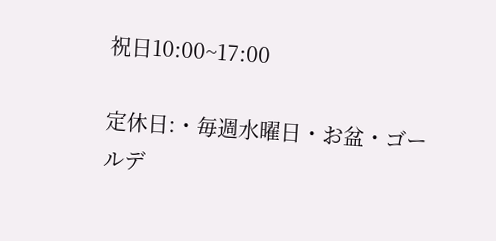祝日10:00~17:00

定休日:・毎週水曜日・お盆・ゴールデ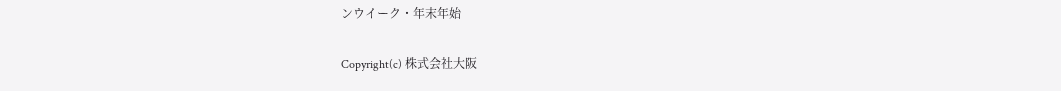ンウイーク・年末年始

Copyright(c) 株式会社大阪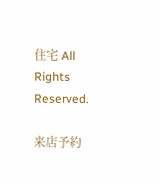住宅 All Rights Reserved.

来店予約